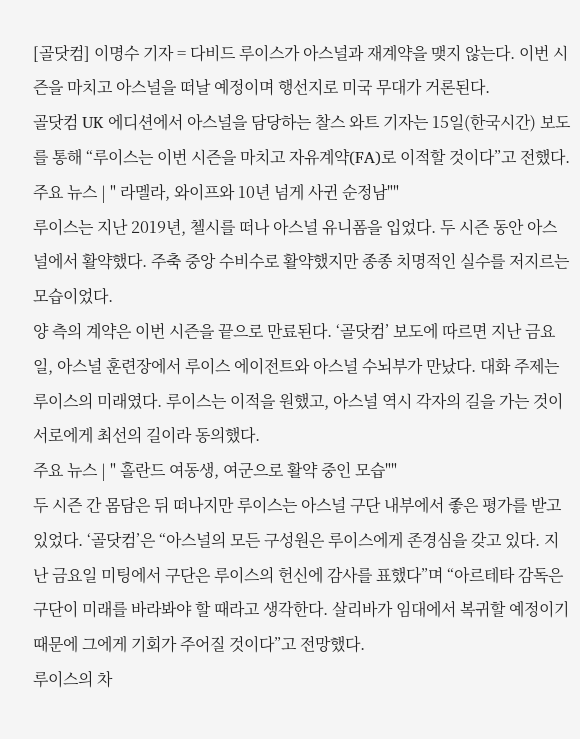[골닷컴] 이명수 기자 = 다비드 루이스가 아스널과 재계약을 맺지 않는다. 이번 시즌을 마치고 아스널을 떠날 예정이며 행선지로 미국 무대가 거론된다.
골닷컴 UK 에디션에서 아스널을 담당하는 찰스 와트 기자는 15일(한국시간) 보도를 통해 “루이스는 이번 시즌을 마치고 자유계약(FA)로 이적할 것이다”고 전했다.
주요 뉴스 | " 라멜라, 와이프와 10년 넘게 사귄 순정남""
루이스는 지난 2019년, 첼시를 떠나 아스널 유니폼을 입었다. 두 시즌 동안 아스널에서 활약했다. 주축 중앙 수비수로 활약했지만 종종 치명적인 실수를 저지르는 모습이었다.
양 측의 계약은 이번 시즌을 끝으로 만료된다. ‘골닷컴’ 보도에 따르면 지난 금요일, 아스널 훈련장에서 루이스 에이전트와 아스널 수뇌부가 만났다. 대화 주제는 루이스의 미래였다. 루이스는 이적을 원했고, 아스널 역시 각자의 길을 가는 것이 서로에게 최선의 길이라 동의했다.
주요 뉴스 | " 홀란드 여동생, 여군으로 활약 중인 모습""
두 시즌 간 몸담은 뒤 떠나지만 루이스는 아스널 구단 내부에서 좋은 평가를 받고 있었다. ‘골닷컴’은 “아스널의 모든 구성원은 루이스에게 존경심을 갖고 있다. 지난 금요일 미팅에서 구단은 루이스의 헌신에 감사를 표했다”며 “아르테타 감독은 구단이 미래를 바라봐야 할 때라고 생각한다. 살리바가 임대에서 복귀할 예정이기 때문에 그에게 기회가 주어질 것이다”고 전망했다.
루이스의 차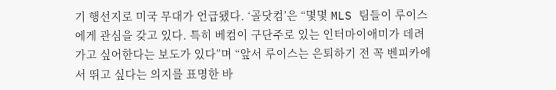기 행선지로 미국 무대가 언급됐다. ‘골닷컴’은 “몇몇 MLS 팀들이 루이스에게 관심을 갖고 있다. 특히 베컴이 구단주로 있는 인터마이애미가 데려가고 싶어한다는 보도가 있다”며 “앞서 루이스는 은퇴하기 전 꼭 벤피카에서 뛰고 싶다는 의지를 표명한 바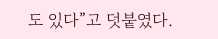도 있다”고 덧붙였다.